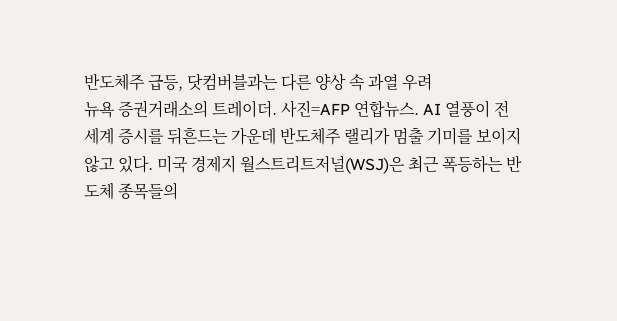반도체주 급등, 닷컴버블과는 다른 양상 속 과열 우려
뉴욕 증권거래소의 트레이더. 사진=AFP 연합뉴스. AI 열풍이 전 세계 증시를 뒤흔드는 가운데 반도체주 랠리가 멈출 기미를 보이지 않고 있다. 미국 경제지 월스트리트저널(WSJ)은 최근 폭등하는 반도체 종목들의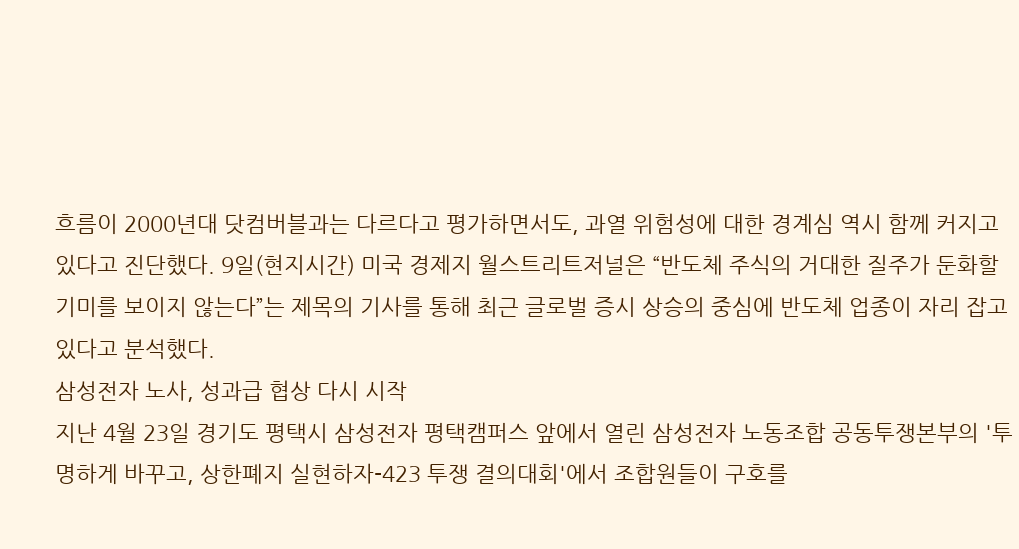흐름이 2000년대 닷컴버블과는 다르다고 평가하면서도, 과열 위험성에 대한 경계심 역시 함께 커지고 있다고 진단했다. 9일(현지시간) 미국 경제지 월스트리트저널은 “반도체 주식의 거대한 질주가 둔화할 기미를 보이지 않는다”는 제목의 기사를 통해 최근 글로벌 증시 상승의 중심에 반도체 업종이 자리 잡고 있다고 분석했다.
삼성전자 노사, 성과급 협상 다시 시작
지난 4월 23일 경기도 평택시 삼성전자 평택캠퍼스 앞에서 열린 삼성전자 노동조합 공동투쟁본부의 '투명하게 바꾸고, 상한폐지 실현하자-423 투쟁 결의대회'에서 조합원들이 구호를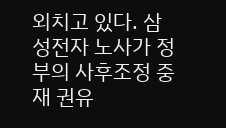외치고 있다. 삼성전자 노사가 정부의 사후조정 중재 권유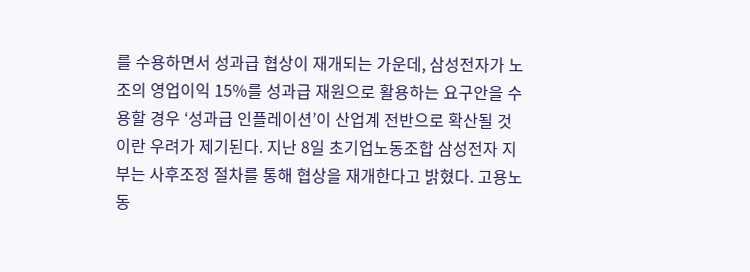를 수용하면서 성과급 협상이 재개되는 가운데, 삼성전자가 노조의 영업이익 15%를 성과급 재원으로 활용하는 요구안을 수용할 경우 ‘성과급 인플레이션’이 산업계 전반으로 확산될 것이란 우려가 제기된다. 지난 8일 초기업노동조합 삼성전자 지부는 사후조정 절차를 통해 협상을 재개한다고 밝혔다. 고용노동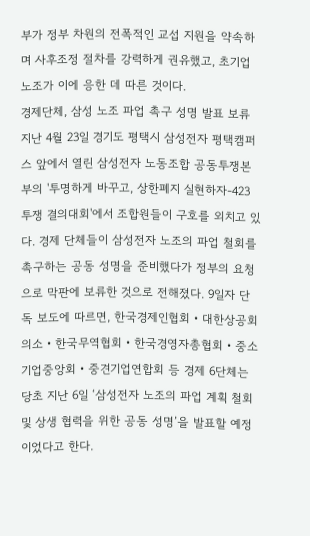부가 정부 차원의 전폭적인 교섭 지원을 약속하며 사후조정 절차를 강력하게 권유했고, 초기업노조가 이에 응한 데 따른 것이다.
경제단체, 삼성 노조 파업 촉구 성명 발표 보류
지난 4월 23일 경기도 평택시 삼성전자 평택캠퍼스 앞에서 열린 삼성전자 노동조합 공동투쟁본부의 '투명하게 바꾸고, 상한폐지 실현하자-423 투쟁 결의대회'에서 조합원들이 구호를 외치고 있다. 경제 단체들이 삼성전자 노조의 파업 철회를 촉구하는 공동 성명을 준비했다가 정부의 요청으로 막판에 보류한 것으로 전해졌다. 9일자 단독 보도에 따르면, 한국경제인협회‧대한상공회의소‧한국무역협회‧한국경영자총협회‧중소기업중앙회‧중견기업연합회 등 경제 6단체는 당초 지난 6일 ‘삼성전자 노조의 파업 계획 철회 및 상생 협력을 위한 공동 성명’을 발표할 예정이었다고 한다.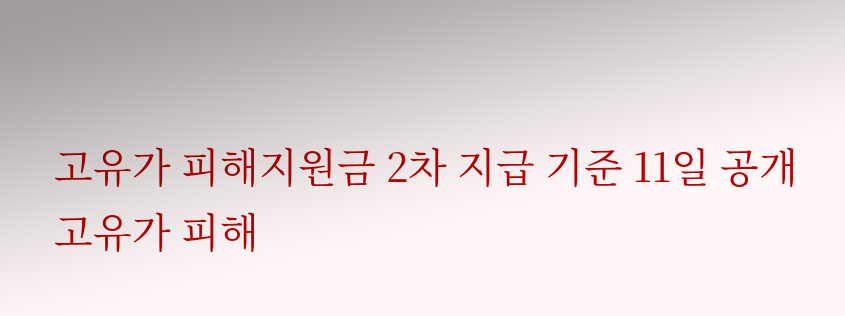고유가 피해지원금 2차 지급 기준 11일 공개
고유가 피해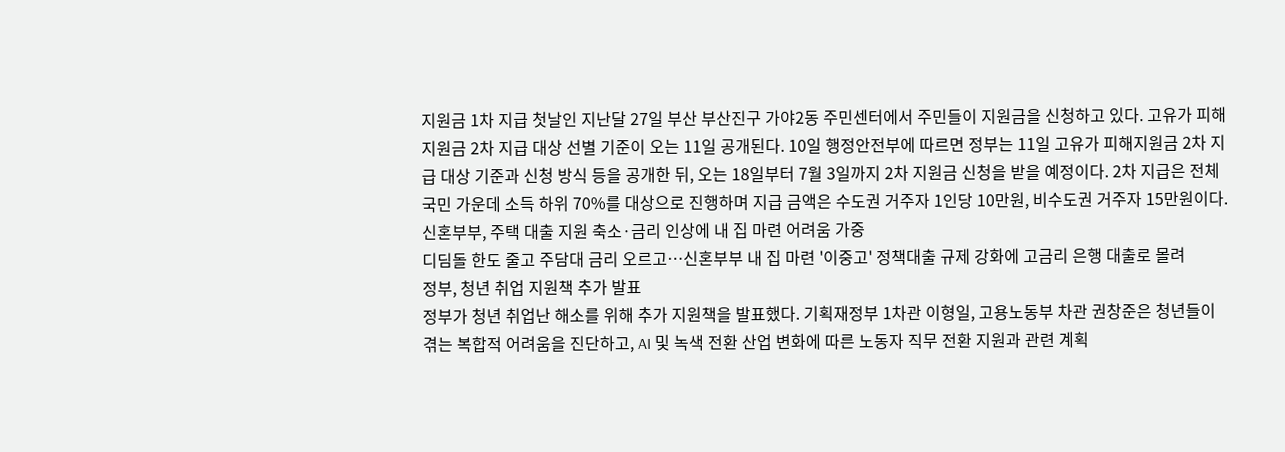지원금 1차 지급 첫날인 지난달 27일 부산 부산진구 가야2동 주민센터에서 주민들이 지원금을 신청하고 있다. 고유가 피해지원금 2차 지급 대상 선별 기준이 오는 11일 공개된다. 10일 행정안전부에 따르면 정부는 11일 고유가 피해지원금 2차 지급 대상 기준과 신청 방식 등을 공개한 뒤, 오는 18일부터 7월 3일까지 2차 지원금 신청을 받을 예정이다. 2차 지급은 전체 국민 가운데 소득 하위 70%를 대상으로 진행하며 지급 금액은 수도권 거주자 1인당 10만원, 비수도권 거주자 15만원이다.
신혼부부, 주택 대출 지원 축소·금리 인상에 내 집 마련 어려움 가중
디딤돌 한도 줄고 주담대 금리 오르고…신혼부부 내 집 마련 '이중고' 정책대출 규제 강화에 고금리 은행 대출로 몰려
정부, 청년 취업 지원책 추가 발표
정부가 청년 취업난 해소를 위해 추가 지원책을 발표했다. 기획재정부 1차관 이형일, 고용노동부 차관 권창준은 청년들이 겪는 복합적 어려움을 진단하고, AI 및 녹색 전환 산업 변화에 따른 노동자 직무 전환 지원과 관련 계획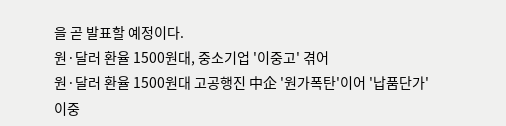을 곧 발표할 예정이다.
원·달러 환율 1500원대, 중소기업 '이중고' 겪어
원·달러 환율 1500원대 고공행진 中企 '원가폭탄'이어 '납품단가' 이중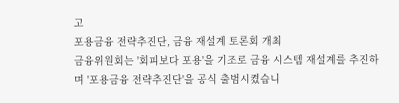고
포용금융 전략추진단, 금융 재설계 토론회 개최
금융위원회는 '회피보다 포용'을 기조로 금융 시스템 재설계를 추진하며 '포용금융 전략추진단'을 공식 출범시켰습니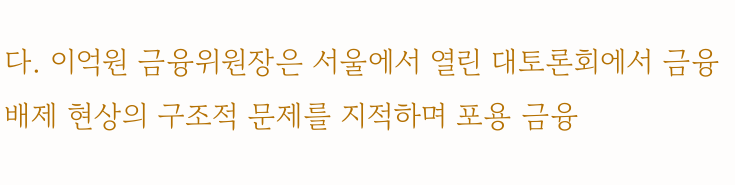다. 이억원 금융위원장은 서울에서 열린 대토론회에서 금융배제 현상의 구조적 문제를 지적하며 포용 금융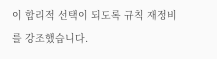이 합리적 선택이 되도록 규칙 재정비를 강조했습니다.